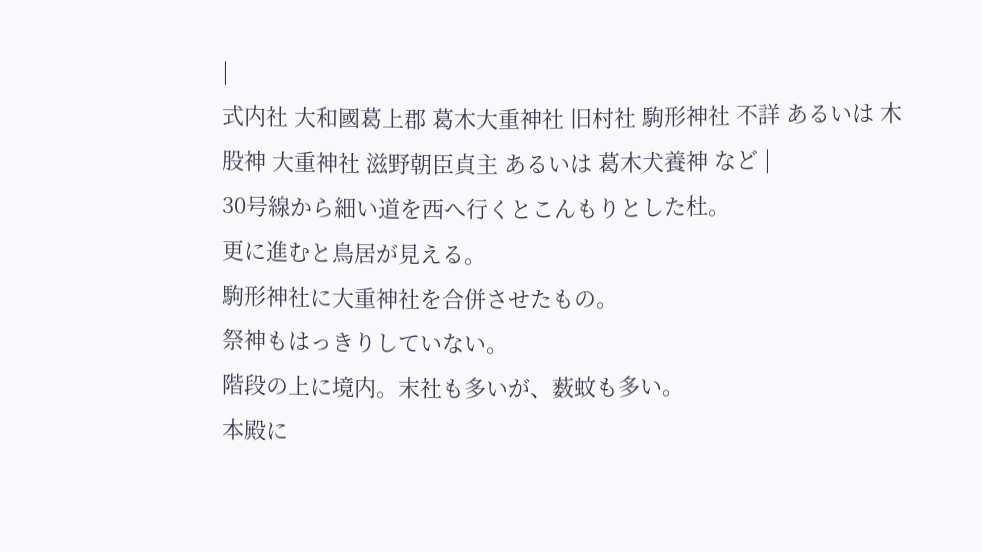|
式内社 大和國葛上郡 葛木大重神社 旧村社 駒形神社 不詳 あるいは 木股神 大重神社 滋野朝臣貞主 あるいは 葛木犬養神 など |
30号線から細い道を西へ行くとこんもりとした杜。
更に進むと鳥居が見える。
駒形神社に大重神社を合併させたもの。
祭神もはっきりしていない。
階段の上に境内。末社も多いが、薮蚊も多い。
本殿に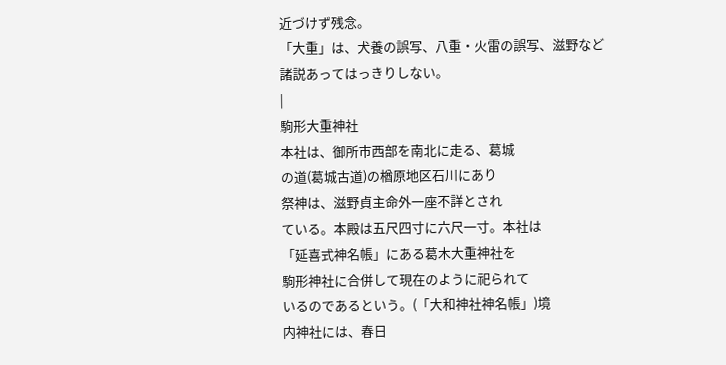近づけず残念。
「大重」は、犬養の誤写、八重・火雷の誤写、滋野など
諸説あってはっきりしない。
|
駒形大重神社
本社は、御所市西部を南北に走る、葛城
の道(葛城古道)の楢原地区石川にあり
祭神は、滋野貞主命外一座不詳とされ
ている。本殿は五尺四寸に六尺一寸。本社は
「延喜式神名帳」にある葛木大重神社を
駒形神社に合併して現在のように祀られて
いるのであるという。(「大和神社神名帳」)境
内神社には、春日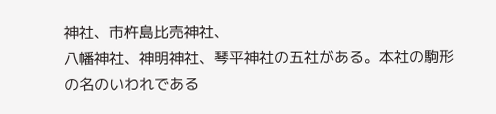神社、市杵島比売神社、
八幡神社、神明神社、琴平神社の五社がある。本社の駒形の名のいわれである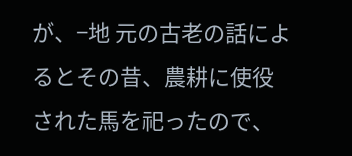が、−地 元の古老の話によるとその昔、農耕に使役 された馬を祀ったので、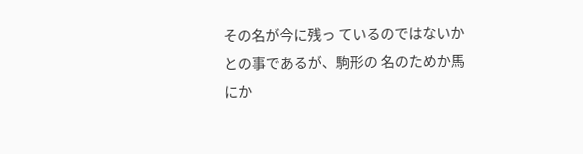その名が今に残っ ているのではないかとの事であるが、駒形の 名のためか馬にか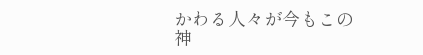かわる人々が今もこの神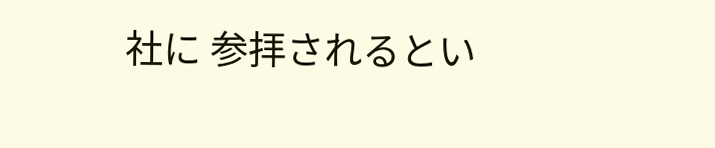社に 参拝されるとい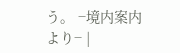う。 −境内案内より− |